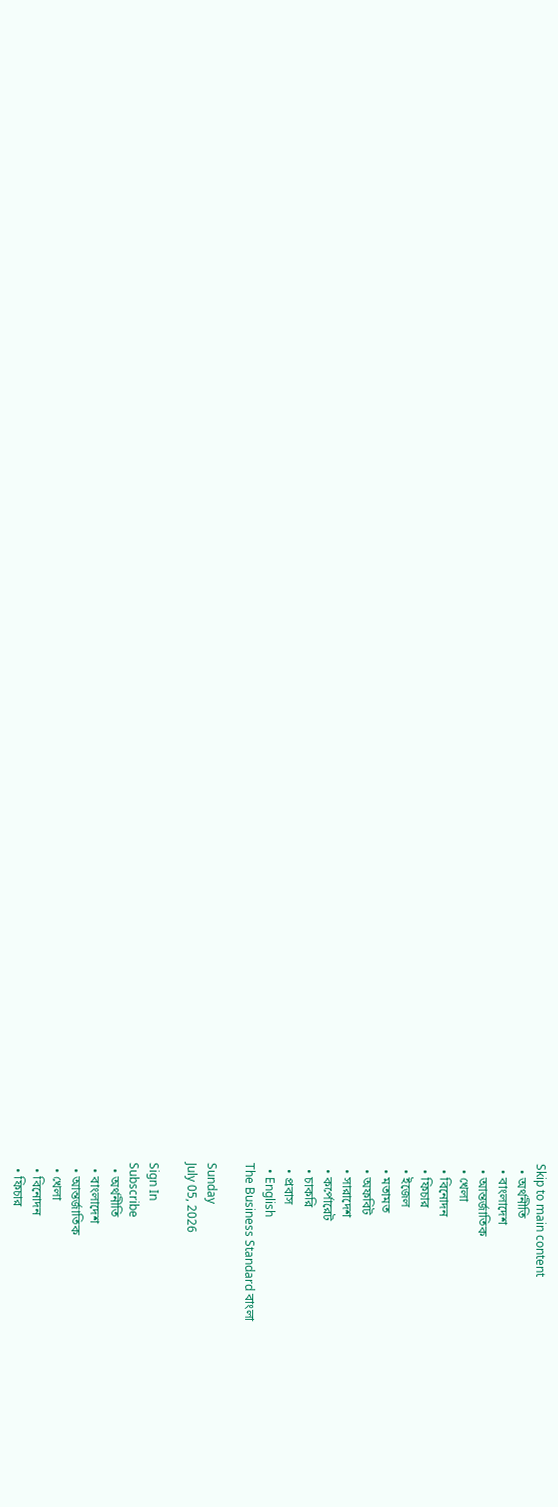Skip to main content
  • অর্থনীতি
  • বাংলাদেশ
  • আন্তর্জাতিক
  • খেলা
  • বিনোদন
  • ফিচার
  • ইজেল
  • মতামত
  • অফবিট
  • সারাদেশ
  • কর্পোরেট
  • চাকরি
  • প্রবাস
  • English
The Business Standard বাংলা

Sunday
July 05, 2026

Sign In
Subscribe
  • অর্থনীতি
  • বাংলাদেশ
  • আন্তর্জাতিক
  • খেলা
  • বিনোদন
  • ফিচার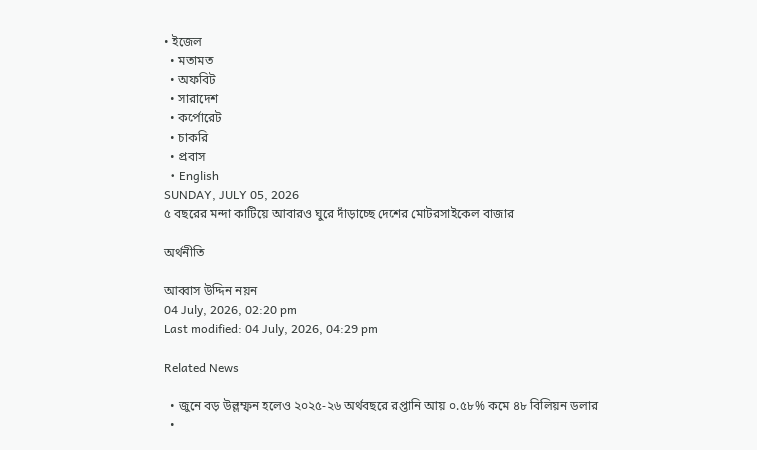• ইজেল
  • মতামত
  • অফবিট
  • সারাদেশ
  • কর্পোরেট
  • চাকরি
  • প্রবাস
  • English
SUNDAY, JULY 05, 2026
৫ বছরের মন্দা কাটিয়ে আবারও ঘুরে দাঁড়াচ্ছে দেশের মোটরসাইকেল বাজার

অর্থনীতি

আব্বাস উদ্দিন নয়ন
04 July, 2026, 02:20 pm
Last modified: 04 July, 2026, 04:29 pm

Related News

  • জুনে বড় উল্লম্ফন হলেও ২০২৫-২৬ অর্থবছরে রপ্তানি আয় ০.৫৮% কমে ৪৮ বিলিয়ন ডলার
  •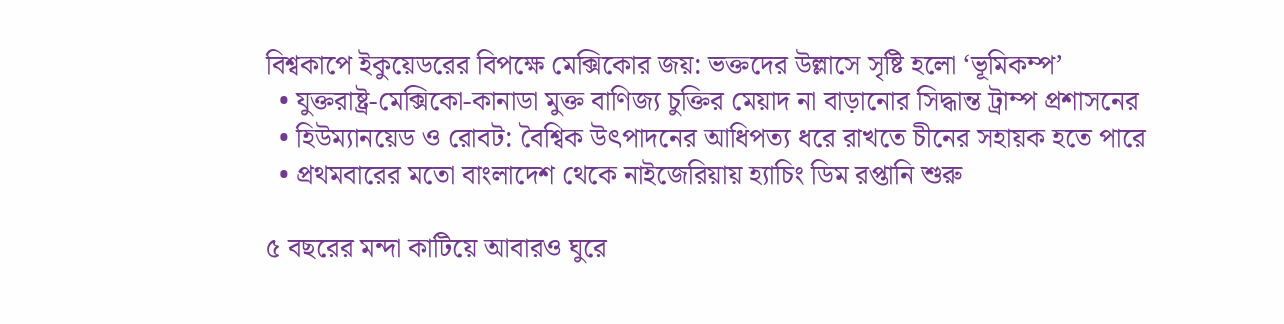বিশ্বকাপে ইকুয়েডরের বিপক্ষে মেক্সিকোর জয়: ভক্তদের উল্লাসে সৃষ্টি হলো ‘ভূমিকম্প’
  • যুক্তরাষ্ট্র-মেক্সিকো-কানাডা মুক্ত বাণিজ্য চুক্তির মেয়াদ না বাড়ানোর সিদ্ধান্ত ট্রাম্প প্রশাসনের
  • হিউম্যানয়েড ও রোবট: বৈশ্বিক উৎপাদনের আধিপত্য ধরে রাখতে চীনের সহায়ক হতে পারে
  • প্রথমবারের মতো বাংলাদেশ থেকে নাইজেরিয়ায় হ্যাচিং ডিম রপ্তানি শুরু

৫ বছরের মন্দা কাটিয়ে আবারও ঘুরে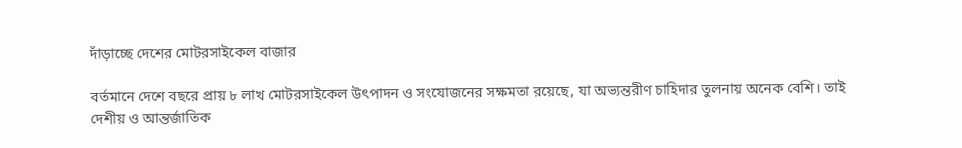দাঁড়াচ্ছে দেশের মোটরসাইকেল বাজার

বর্তমানে দেশে বছরে প্রায় ৮ লাখ মোটরসাইকেল উৎপাদন ও সংযোজনের সক্ষমতা রয়েছে, যা অভ্যন্তরীণ চাহিদার তুলনায় অনেক বেশি। তাই দেশীয় ও আন্তর্জাতিক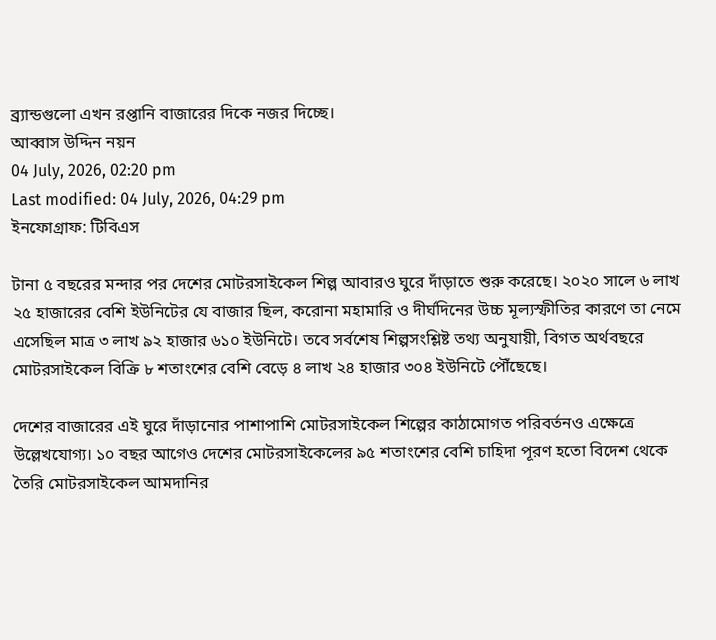ব্র্যান্ডগুলো এখন রপ্তানি বাজারের দিকে নজর দিচ্ছে।
আব্বাস উদ্দিন নয়ন
04 July, 2026, 02:20 pm
Last modified: 04 July, 2026, 04:29 pm
ইনফোগ্রাফ: টিবিএস

টানা ৫ বছরের মন্দার পর দেশের মোটরসাইকেল শিল্প আবারও ঘুরে দাঁড়াতে শুরু করেছে। ২০২০ সালে ৬ লাখ ২৫ হাজারের বেশি ইউনিটের যে বাজার ছিল, করোনা মহামারি ও দীর্ঘদিনের উচ্চ মূল্যস্ফীতির কারণে তা নেমে এসেছিল মাত্র ৩ লাখ ৯২ হাজার ৬১০ ইউনিটে। তবে সর্বশেষ শিল্পসংশ্লিষ্ট তথ্য অনুযায়ী, বিগত অর্থবছরে মোটরসাইকেল বিক্রি ৮ শতাংশের বেশি বেড়ে ৪ লাখ ২৪ হাজার ৩০৪ ইউনিটে পৌঁছেছে।

দেশের বাজারের এই ঘুরে দাঁড়ানোর পাশাপাশি মোটরসাইকেল শিল্পের কাঠামোগত পরিবর্তনও এক্ষেত্রে উল্লেখযোগ্য। ১০ বছর আগেও দেশের মোটরসাইকেলের ৯৫ শতাংশের বেশি চাহিদা পূরণ হতো বিদেশ থেকে তৈরি মোটরসাইকেল আমদানির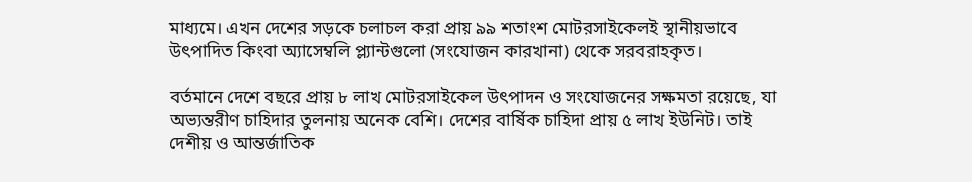মাধ্যমে। এখন দেশের সড়কে চলাচল করা প্রায় ৯৯ শতাংশ মোটরসাইকেলই স্থানীয়ভাবে উৎপাদিত কিংবা অ্যাসেম্বলি প্ল্যান্টগুলো (সংযোজন কারখানা) থেকে সরবরাহকৃত।

বর্তমানে দেশে বছরে প্রায় ৮ লাখ মোটরসাইকেল উৎপাদন ও সংযোজনের সক্ষমতা রয়েছে, যা অভ্যন্তরীণ চাহিদার তুলনায় অনেক বেশি। দেশের বার্ষিক চাহিদা প্রায় ৫ লাখ ইউনিট। তাই দেশীয় ও আন্তর্জাতিক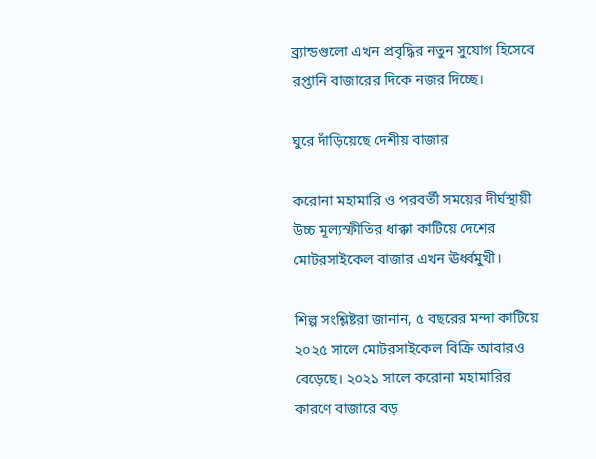ব্র্যান্ডগুলো এখন প্রবৃদ্ধির নতুন সুযোগ হিসেবে রপ্তানি বাজারের দিকে নজর দিচ্ছে।

ঘুরে দাঁড়িয়েছে দেশীয় বাজার

করোনা মহামারি ও পরবর্তী সময়ের দীর্ঘস্থায়ী উচ্চ মূল্যস্ফীতির ধাক্কা কাটিয়ে দেশের মোটরসাইকেল বাজার এখন ঊর্ধ্বমুখী।

শিল্প সংশ্লিষ্টরা জানান, ৫ বছরের মন্দা কাটিয়ে ২০২৫ সালে মোটরসাইকেল বিক্রি আবারও বেড়েছে। ২০২১ সালে করোনা মহামারির কারণে বাজারে বড়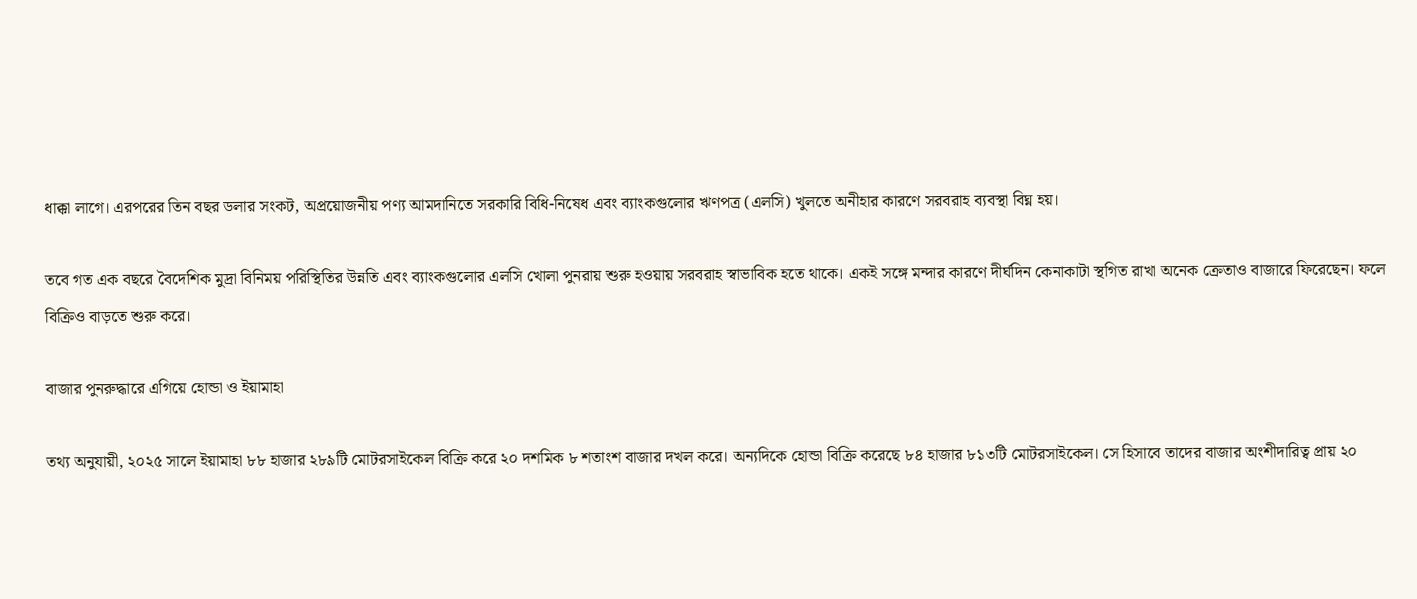ধাক্কা লাগে। এরপরের তিন বছর ডলার সংকট, অপ্রয়োজনীয় পণ্য আমদানিতে সরকারি বিধি-নিষেধ এবং ব্যাংকগুলোর ঋণপত্র (এলসি) খুলতে অনীহার কারণে সরবরাহ ব্যবস্থা বিঘ্ন হয়।

তবে গত এক বছরে বৈদেশিক মুদ্রা বিনিময় পরিস্থিতির উন্নতি এবং ব্যাংকগুলোর এলসি খোলা পুনরায় শুরু হওয়ায় সরবরাহ স্বাভাবিক হতে থাকে। একই সঙ্গে মন্দার কারণে দীর্ঘদিন কেনাকাটা স্থগিত রাখা অনেক ক্রেতাও বাজারে ফিরেছেন। ফলে বিক্রিও বাড়তে শুরু করে।

বাজার পুনরুদ্ধারে এগিয়ে হোন্ডা ও ইয়ামাহা

তথ্য অনুযায়ী, ২০২৫ সালে ইয়ামাহা ৮৮ হাজার ২৮৯টি মোটরসাইকেল বিক্রি করে ২০ দশমিক ৮ শতাংশ বাজার দখল করে। অন্যদিকে হোন্ডা বিক্রি করেছে ৮৪ হাজার ৮১৩টি মোটরসাইকেল। সে হিসাবে তাদের বাজার অংশীদারিত্ব প্রায় ২০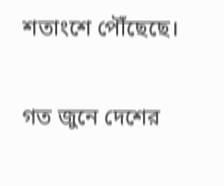শতাংশে পৌঁছেছে।

গত জুনে দেশের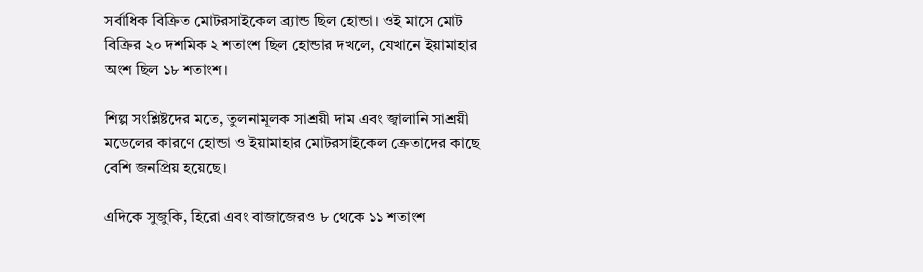সর্বাধিক বিক্রিত মোটরসাইকেল ব্র্যান্ড ছিল হোন্ডা। ওই মাসে মোট বিক্রির ২০ দশমিক ২ শতাংশ ছিল হোন্ডার দখলে, যেখানে ইয়ামাহার অংশ ছিল ১৮ শতাংশ।

শিল্প সংশ্লিষ্টদের মতে, তুলনামূলক সাশ্রয়ী দাম এবং জ্বালানি সাশ্রয়ী মডেলের কারণে হোন্ডা ও ইয়ামাহার মোটরসাইকেল ক্রেতাদের কাছে বেশি জনপ্রিয় হয়েছে।

এদিকে সুজুকি, হিরো এবং বাজাজেরও ৮ থেকে ১১ শতাংশ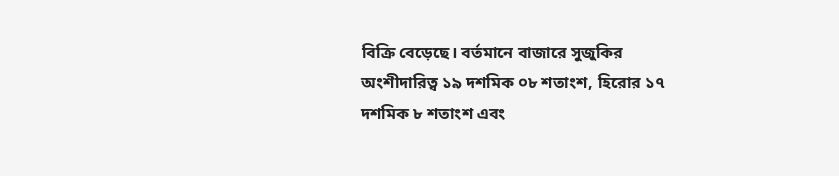বিক্রি বেড়েছে। বর্তমানে বাজারে সুজুকির অংশীদারিত্ব ১৯ দশমিক ০৮ শতাংশ, হিরোর ১৭ দশমিক ৮ শতাংশ এবং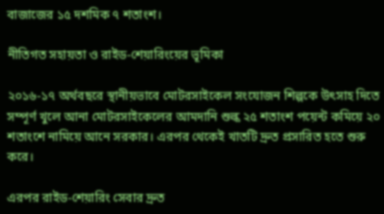বাজাজের ১৫ দশমিক ৭ শতাংশ।

নীতিগত সহায়তা ও রাইড-শেয়ারিংয়ের ভূমিকা

২০১৬-১৭ অর্থবছরে স্থানীয়ভাবে মোটরসাইকেল সংযোজন শিল্পকে উৎসাহ দিতে সম্পূর্ণ খুলে আনা মোটরসাইকেলের আমদানি শুল্ক ২৫ শতাংশ পয়েন্ট কমিয়ে ২০ শতাংশে নামিয়ে আনে সরকার। এরপর থেকেই খাতটি দ্রুত প্রসারিত হতে শুরু করে।

এরপর রাইড-শেয়ারিং সেবার দ্রুত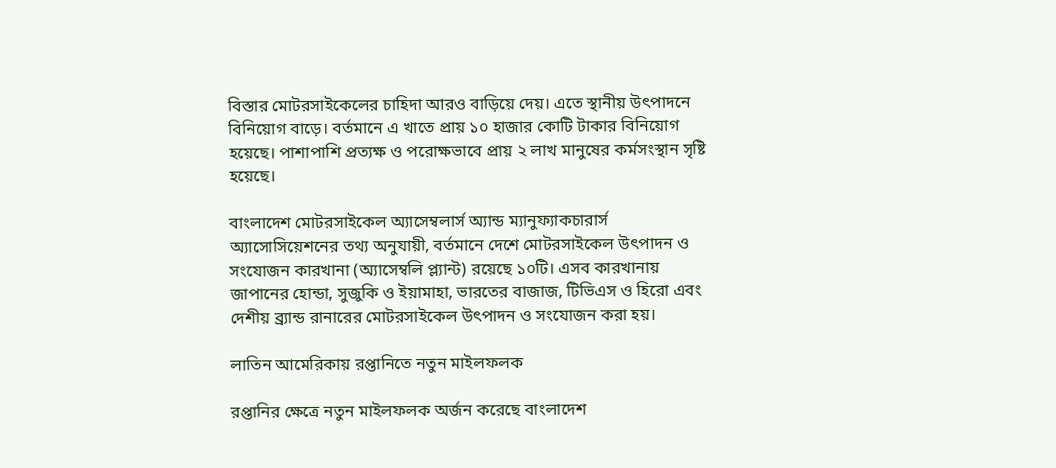বিস্তার মোটরসাইকেলের চাহিদা আরও বাড়িয়ে দেয়। এতে স্থানীয় উৎপাদনে বিনিয়োগ বাড়ে। বর্তমানে এ খাতে প্রায় ১০ হাজার কোটি টাকার বিনিয়োগ হয়েছে। পাশাপাশি প্রত্যক্ষ ও পরোক্ষভাবে প্রায় ২ লাখ মানুষের কর্মসংস্থান সৃষ্টি হয়েছে।

বাংলাদেশ মোটরসাইকেল অ্যাসেম্বলার্স অ্যান্ড ম্যানুফ্যাকচারার্স অ্যাসোসিয়েশনের তথ্য অনুযায়ী, বর্তমানে দেশে মোটরসাইকেল উৎপাদন ও সংযোজন কারখানা (অ্যাসেম্বলি প্ল্যান্ট) রয়েছে ১০টি। এসব কারখানায় জাপানের হোন্ডা, সুজুকি ও ইয়ামাহা, ভারতের বাজাজ, টিভিএস ও হিরো এবং দেশীয় ব্র্যান্ড রানারের মোটরসাইকেল উৎপাদন ও সংযোজন করা হয়।

লাতিন আমেরিকায় রপ্তানিতে নতুন মাইলফলক

রপ্তানির ক্ষেত্রে নতুন মাইলফলক অর্জন করেছে বাংলাদেশ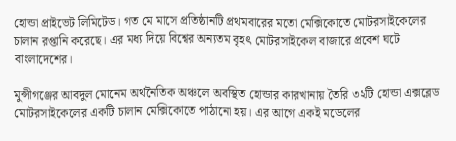হোন্ডা প্রাইভেট লিমিটেড। গত মে মাসে প্রতিষ্ঠানটি প্রথমবারের মতো মেক্সিকোতে মোটরসাইকেলের চালান রপ্তানি করেছে। এর মধ্য দিয়ে বিশ্বের অন্যতম বৃহৎ মোটরসাইকেল বাজারে প্রবেশ ঘটে বাংলাদেশের।

মুন্সীগঞ্জের আবদুল মোনেম অর্থনৈতিক অঞ্চলে অবস্থিত হোন্ডার কারখানায় তৈরি ৩২টি হোন্ডা এক্সব্লেড মোটরসাইকেলের একটি চালান মেক্সিকোতে পাঠানো হয়। এর আগে একই মডেলের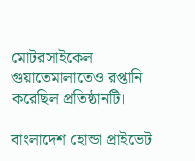মোটরসাইকেল গুয়াতেমালাতেও রপ্তানি করেছিল প্রতিষ্ঠানটি।

বাংলাদেশ হোন্ডা প্রাইভেট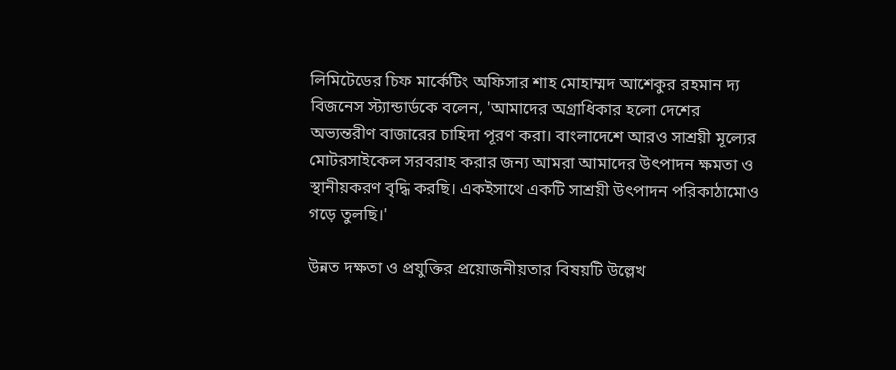লিমিটেডের চিফ মার্কেটিং অফিসার শাহ মোহাম্মদ আশেকুর রহমান দ্য বিজনেস স্ট্যান্ডার্ডকে বলেন, 'আমাদের অগ্রাধিকার হলো দেশের অভ্যন্তরীণ বাজারের চাহিদা পূরণ করা। বাংলাদেশে আরও সাশ্রয়ী মূল্যের মোটরসাইকেল সরবরাহ করার জন্য আমরা আমাদের উৎপাদন ক্ষমতা ও স্থানীয়করণ বৃদ্ধি করছি। একইসাথে একটি সাশ্রয়ী উৎপাদন পরিকাঠামোও গড়ে তুলছি।'

উন্নত দক্ষতা ও প্রযুক্তির প্রয়োজনীয়তার বিষয়টি উল্লেখ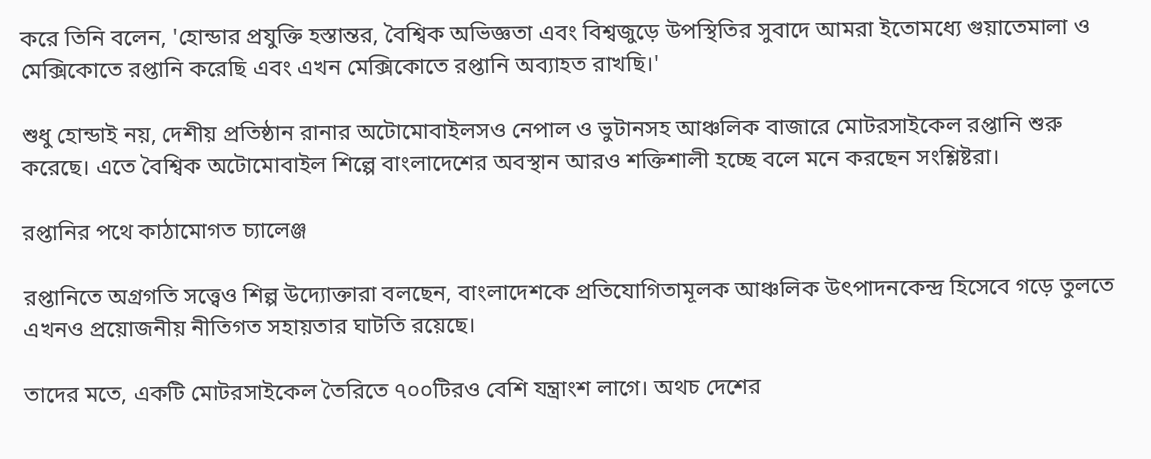করে তিনি বলেন, 'হোন্ডার প্রযুক্তি হস্তান্তর, বৈশ্বিক অভিজ্ঞতা এবং বিশ্বজুড়ে উপস্থিতির সুবাদে আমরা ইতোমধ্যে গুয়াতেমালা ও মেক্সিকোতে রপ্তানি করেছি এবং এখন মেক্সিকোতে রপ্তানি অব্যাহত রাখছি।'

শুধু হোন্ডাই নয়, দেশীয় প্রতিষ্ঠান রানার অটোমোবাইলসও নেপাল ও ভুটানসহ আঞ্চলিক বাজারে মোটরসাইকেল রপ্তানি শুরু করেছে। এতে বৈশ্বিক অটোমোবাইল শিল্পে বাংলাদেশের অবস্থান আরও শক্তিশালী হচ্ছে বলে মনে করছেন সংশ্লিষ্টরা।

রপ্তানির পথে কাঠামোগত চ্যালেঞ্জ

রপ্তানিতে অগ্রগতি সত্ত্বেও শিল্প উদ্যোক্তারা বলছেন, বাংলাদেশকে প্রতিযোগিতামূলক আঞ্চলিক উৎপাদনকেন্দ্র হিসেবে গড়ে তুলতে এখনও প্রয়োজনীয় নীতিগত সহায়তার ঘাটতি রয়েছে।

তাদের মতে, একটি মোটরসাইকেল তৈরিতে ৭০০টিরও বেশি যন্ত্রাংশ লাগে। অথচ দেশের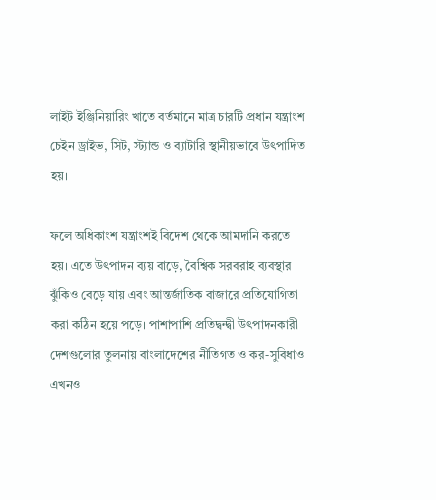লাইট ইঞ্জিনিয়ারিং খাতে বর্তমানে মাত্র চারটি প্রধান যন্ত্রাংশ চেইন ড্রাইভ, সিট, স্ট্যান্ড ও ব্যাটারি স্থানীয়ভাবে উৎপাদিত হয়।

ফলে অধিকাংশ যন্ত্রাংশই বিদেশ থেকে আমদানি করতে হয়। এতে উৎপাদন ব্যয় বাড়ে, বৈশ্বিক সরবরাহ ব্যবস্থার ঝুঁকিও বেড়ে যায় এবং আন্তর্জাতিক বাজারে প্রতিযোগিতা করা কঠিন হয়ে পড়ে। পাশাপাশি প্রতিদ্বন্দ্বী উৎপাদনকারী দেশগুলোর তুলনায় বাংলাদেশের নীতিগত ও কর-সুবিধাও এখনও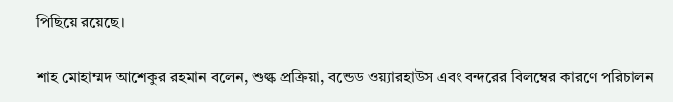পিছিয়ে রয়েছে।

শাহ মোহাম্মদ আশেকুর রহমান বলেন, শুল্ক প্রক্রিয়া, বন্ডেড ওয়্যারহাউস এবং বন্দরের বিলম্বের কারণে পরিচালন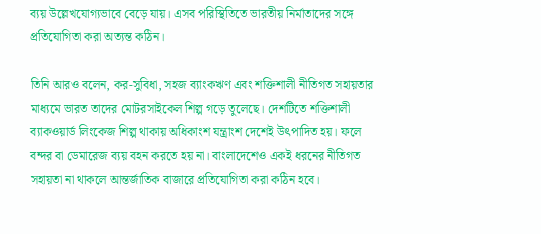ব্যয় উল্লেখযোগ্যভাবে বেড়ে যায়। এসব পরিস্থিতিতে ভারতীয় নির্মাতাদের সঙ্গে প্রতিযোগিতা করা অত্যন্ত কঠিন।

তিনি আরও বলেন, কর-সুবিধা, সহজ ব্যাংকঋণ এবং শক্তিশালী নীতিগত সহায়তার মাধ্যমে ভারত তাদের মোটরসাইকেল শিল্প গড়ে তুলেছে। দেশটিতে শক্তিশালী ব্যাকওয়ার্ড লিংকেজ শিল্প থাকায় অধিকাংশ যন্ত্রাংশ দেশেই উৎপাদিত হয়। ফলে বন্দর বা ডেমারেজ ব্যয় বহন করতে হয় না। বাংলাদেশেও একই ধরনের নীতিগত সহায়তা না থাকলে আন্তর্জাতিক বাজারে প্রতিযোগিতা করা কঠিন হবে।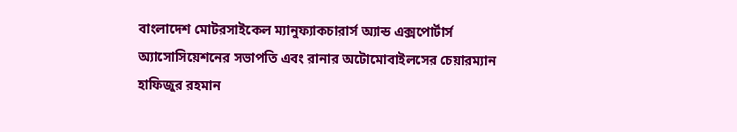বাংলাদেশ মোটরসাইকেল ম্যানুফ্যাকচারার্স অ্যান্ড এক্সপোর্টার্স অ্যাসোসিয়েশনের সভাপতি এবং রানার অটোমোবাইলসের চেয়ারম্যান হাফিজুর রহমান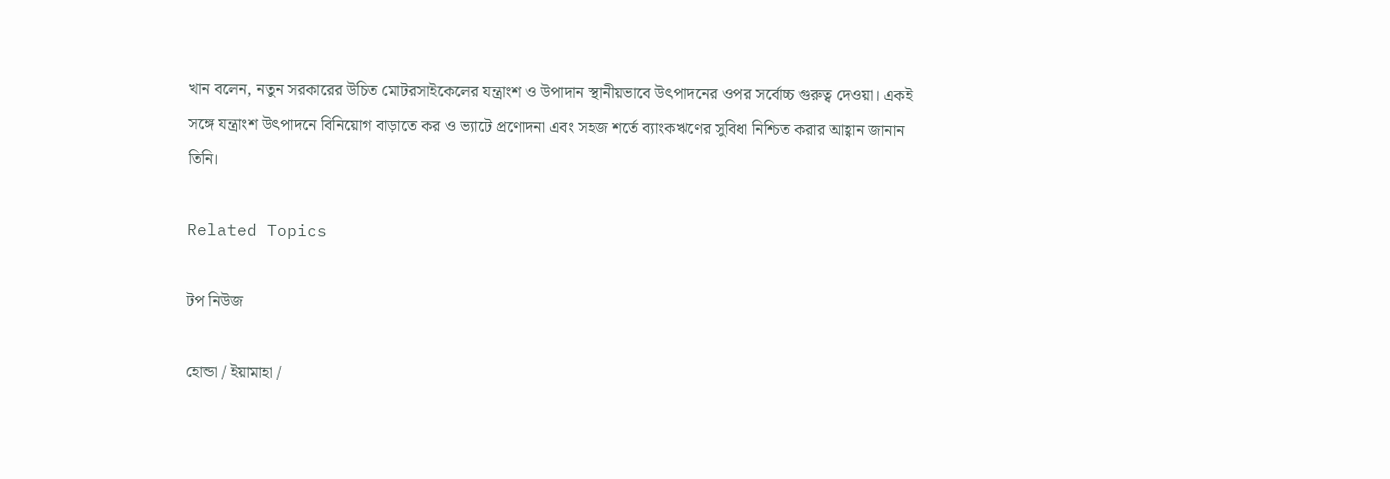খান বলেন, নতুন সরকারের উচিত মোটরসাইকেলের যন্ত্রাংশ ও উপাদান স্থানীয়ভাবে উৎপাদনের ওপর সর্বোচ্চ গুরুত্ব দেওয়া। একই সঙ্গে যন্ত্রাংশ উৎপাদনে বিনিয়োগ বাড়াতে কর ও ভ্যাটে প্রণোদনা এবং সহজ শর্তে ব্যাংকঋণের সুবিধা নিশ্চিত করার আহ্বান জানান তিনি।

Related Topics

টপ নিউজ

হোন্ডা / ইয়ামাহা /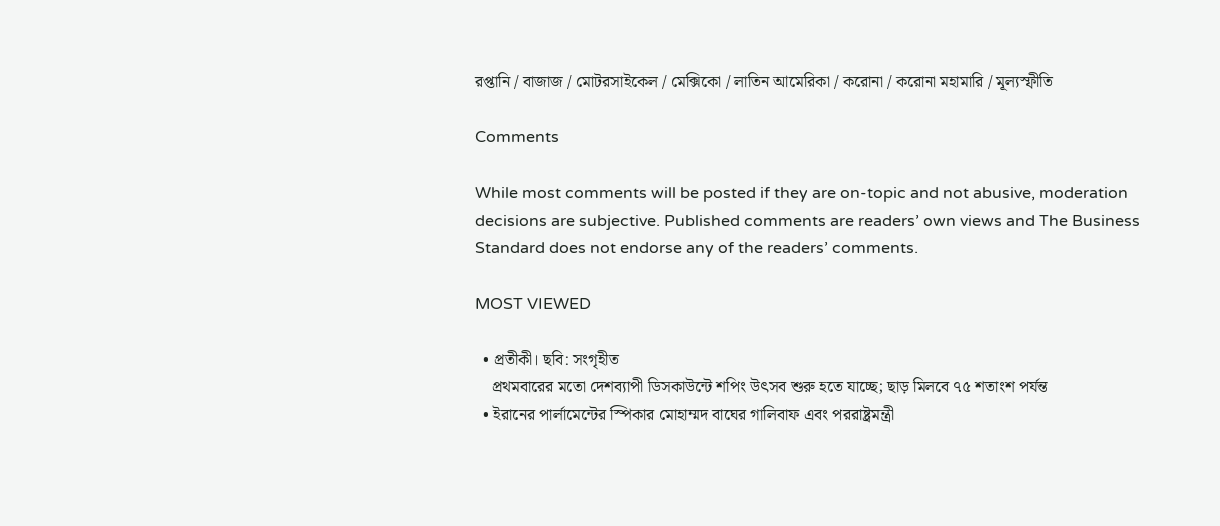রপ্তানি / বাজাজ / মোটরসাইকেল / মেক্সিকো / লাতিন আমেরিকা / করোনা / করোনা মহামারি / মূল্যস্ফীতি

Comments

While most comments will be posted if they are on-topic and not abusive, moderation decisions are subjective. Published comments are readers’ own views and The Business Standard does not endorse any of the readers’ comments.

MOST VIEWED

  • প্রতীকী। ছবি: সংগৃহীত
    প্রথমবারের মতো দেশব্যাপী ডিসকাউন্টে শপিং উৎসব শুরু হতে যাচ্ছে; ছাড় মিলবে ৭৫ শতাংশ পর্যন্ত
  • ইরানের পার্লামেন্টের স্পিকার মোহাম্মদ বাঘের গালিবাফ এবং পররাষ্ট্রমন্ত্রী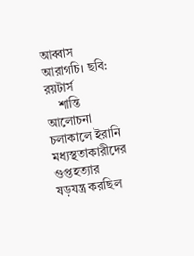আব্বাস আরাগচি। ছবি: রয়টার্স
    শান্তি আলোচনা চলাকালে ইরানি মধ্যস্থতাকারীদের গুপ্তহত্যার ষড়যন্ত্র করছিল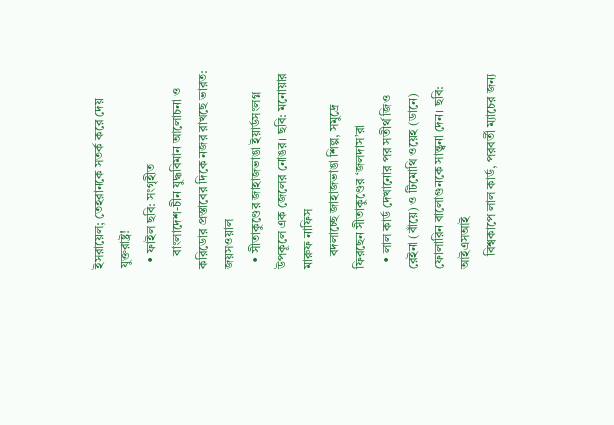ইসরায়েল; তেহরানকে সতর্ক করে দেয় যুক্তরাষ্ট্র!
  • ফাইল ছবি: সংগৃহীত
    বাংলাদেশ-চীন যুদ্ধবিমান আলোচনা ও করিডোর প্রস্তাবের দিকে নজর রাখছে ভারত: জয়সওয়াল
  • সীতাকুণ্ডের জাহাজভাঙা ইয়ার্ডসংলগ্ন উপকূলে এক জেলের নোঙর। ছবি: মনোয়ার মারুফ নাফিস
    বদলাচ্ছে জাহাজভাঙা শিল্প, সমুদ্রে ফিরছেন সীতাকুণ্ডের ‘জলদাস’রা
  • লাল কার্ড দেখানোর পর সতীর্থ জিও রেইনা (বাঁয়ে) ও টিমোথি ওয়েহ (ডানে) ফোলারিন বালোগুনকে সান্ত্বনা দেন। ছবি: আইএসআই
    বিশ্বকাপে লাল কার্ড, পরবর্তী ম্যাচের জন্য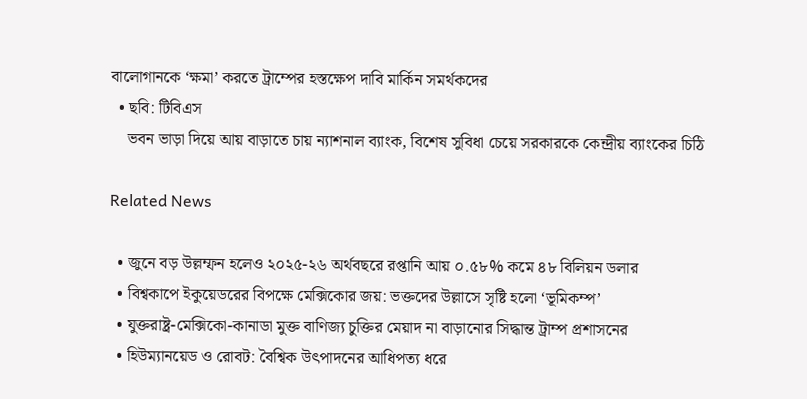বালোগানকে ‘ক্ষমা’ করতে ট্রাম্পের হস্তক্ষেপ দাবি মার্কিন সমর্থকদের
  • ছবি: টিবিএস
    ভবন ভাড়া দিয়ে আয় বাড়াতে চায় ন্যাশনাল ব্যাংক, বিশেষ সুবিধা চেয়ে সরকারকে কেন্দ্রীয় ব্যাংকের চিঠি

Related News

  • জুনে বড় উল্লম্ফন হলেও ২০২৫-২৬ অর্থবছরে রপ্তানি আয় ০.৫৮% কমে ৪৮ বিলিয়ন ডলার
  • বিশ্বকাপে ইকুয়েডরের বিপক্ষে মেক্সিকোর জয়: ভক্তদের উল্লাসে সৃষ্টি হলো ‘ভূমিকম্প’
  • যুক্তরাষ্ট্র-মেক্সিকো-কানাডা মুক্ত বাণিজ্য চুক্তির মেয়াদ না বাড়ানোর সিদ্ধান্ত ট্রাম্প প্রশাসনের
  • হিউম্যানয়েড ও রোবট: বৈশ্বিক উৎপাদনের আধিপত্য ধরে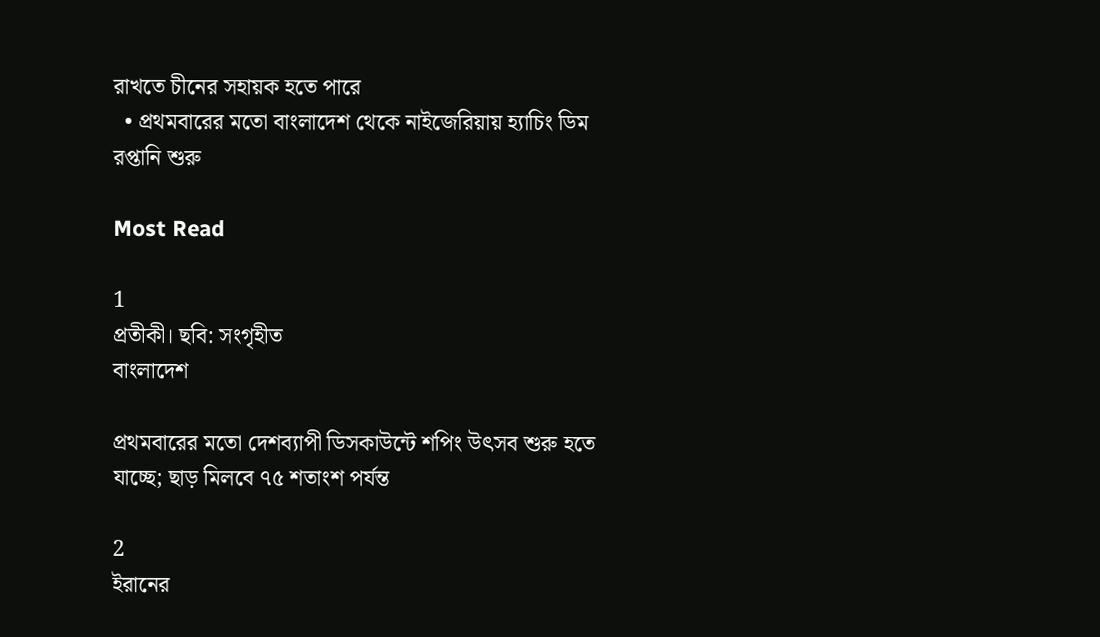রাখতে চীনের সহায়ক হতে পারে
  • প্রথমবারের মতো বাংলাদেশ থেকে নাইজেরিয়ায় হ্যাচিং ডিম রপ্তানি শুরু

Most Read

1
প্রতীকী। ছবি: সংগৃহীত
বাংলাদেশ

প্রথমবারের মতো দেশব্যাপী ডিসকাউন্টে শপিং উৎসব শুরু হতে যাচ্ছে; ছাড় মিলবে ৭৫ শতাংশ পর্যন্ত

2
ইরানের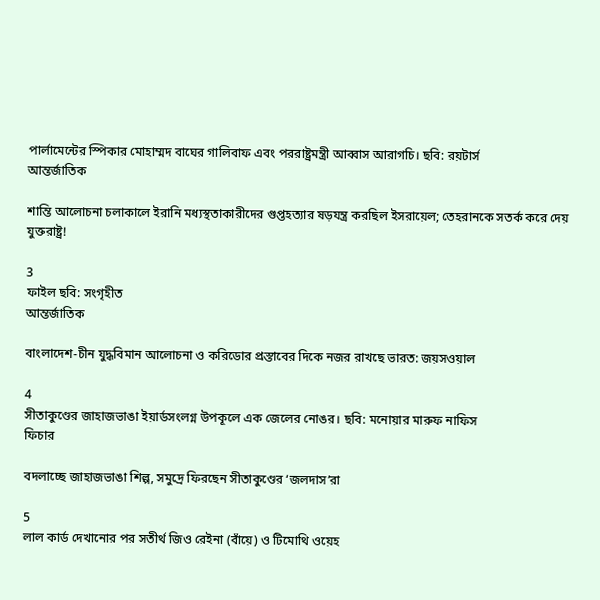পার্লামেন্টের স্পিকার মোহাম্মদ বাঘের গালিবাফ এবং পররাষ্ট্রমন্ত্রী আব্বাস আরাগচি। ছবি: রয়টার্স
আন্তর্জাতিক

শান্তি আলোচনা চলাকালে ইরানি মধ্যস্থতাকারীদের গুপ্তহত্যার ষড়যন্ত্র করছিল ইসরায়েল; তেহরানকে সতর্ক করে দেয় যুক্তরাষ্ট্র!

3
ফাইল ছবি: সংগৃহীত
আন্তর্জাতিক

বাংলাদেশ-চীন যুদ্ধবিমান আলোচনা ও করিডোর প্রস্তাবের দিকে নজর রাখছে ভারত: জয়সওয়াল

4
সীতাকুণ্ডের জাহাজভাঙা ইয়ার্ডসংলগ্ন উপকূলে এক জেলের নোঙর। ছবি: মনোয়ার মারুফ নাফিস
ফিচার

বদলাচ্ছে জাহাজভাঙা শিল্প, সমুদ্রে ফিরছেন সীতাকুণ্ডের ‘জলদাস’রা

5
লাল কার্ড দেখানোর পর সতীর্থ জিও রেইনা (বাঁয়ে) ও টিমোথি ওয়েহ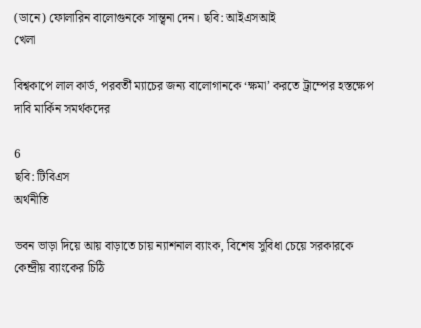(ডানে) ফোলারিন বালোগুনকে সান্ত্বনা দেন। ছবি: আইএসআই
খেলা

বিশ্বকাপে লাল কার্ড, পরবর্তী ম্যাচের জন্য বালোগানকে ‘ক্ষমা’ করতে ট্রাম্পের হস্তক্ষেপ দাবি মার্কিন সমর্থকদের

6
ছবি: টিবিএস
অর্থনীতি

ভবন ভাড়া দিয়ে আয় বাড়াতে চায় ন্যাশনাল ব্যাংক, বিশেষ সুবিধা চেয়ে সরকারকে কেন্দ্রীয় ব্যাংকের চিঠি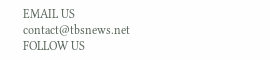EMAIL US
contact@tbsnews.net
FOLLOW US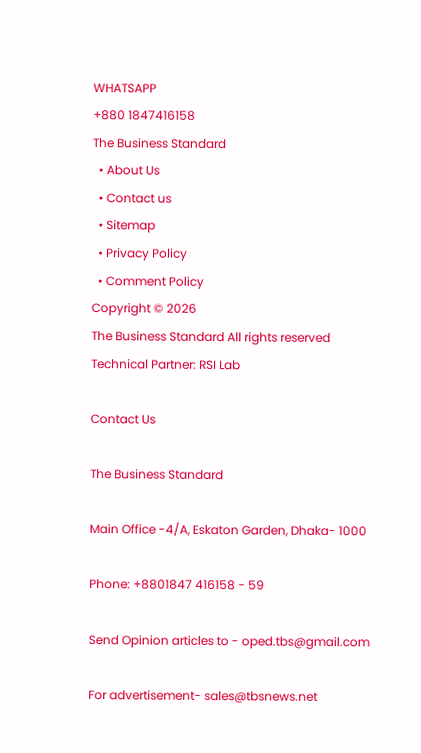WHATSAPP
+880 1847416158
The Business Standard
  • About Us
  • Contact us
  • Sitemap
  • Privacy Policy
  • Comment Policy
Copyright © 2026
The Business Standard All rights reserved
Technical Partner: RSI Lab

Contact Us

The Business Standard

Main Office -4/A, Eskaton Garden, Dhaka- 1000

Phone: +8801847 416158 - 59

Send Opinion articles to - oped.tbs@gmail.com

For advertisement- sales@tbsnews.net